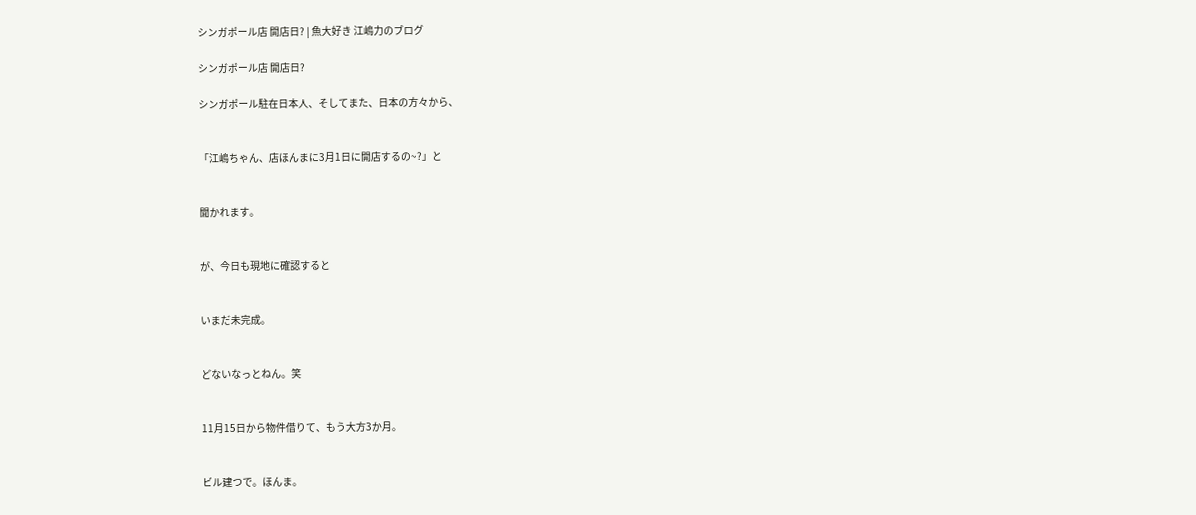シンガポール店 開店日? | 魚大好き 江嶋力のブログ

シンガポール店 開店日?

シンガポール駐在日本人、そしてまた、日本の方々から、


「江嶋ちゃん、店ほんまに3月1日に開店するの~?」と


聞かれます。


が、今日も現地に確認すると


いまだ未完成。


どないなっとねん。笑


11月15日から物件借りて、もう大方3か月。


ビル建つで。ほんま。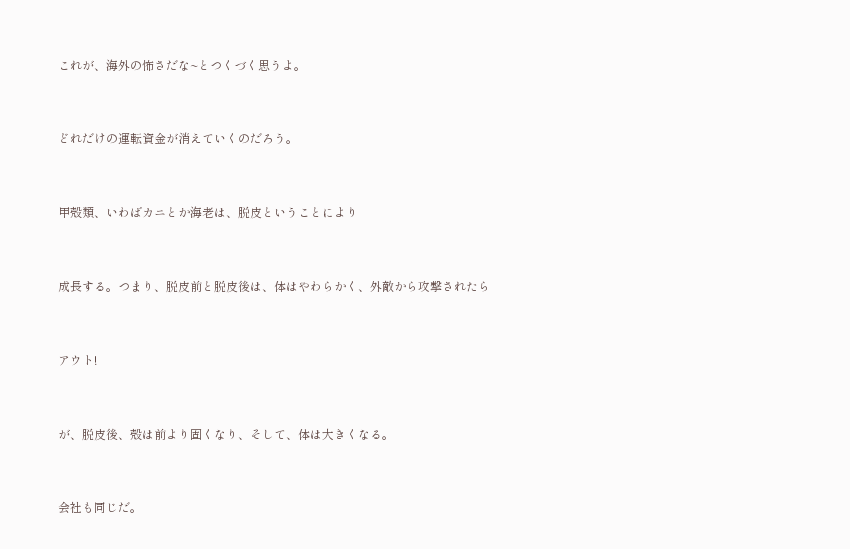これが、海外の怖さだな~とつくづく思うよ。


どれだけの運転資金が消えていくのだろう。


甲殻類、いわばカニとか海老は、脱皮ということにより


成長する。つまり、脱皮前と脱皮後は、体はやわらかく、外敵から攻撃されたら


アウト!


が、脱皮後、殻は前より固くなり、そして、体は大きくなる。


会社も同じだ。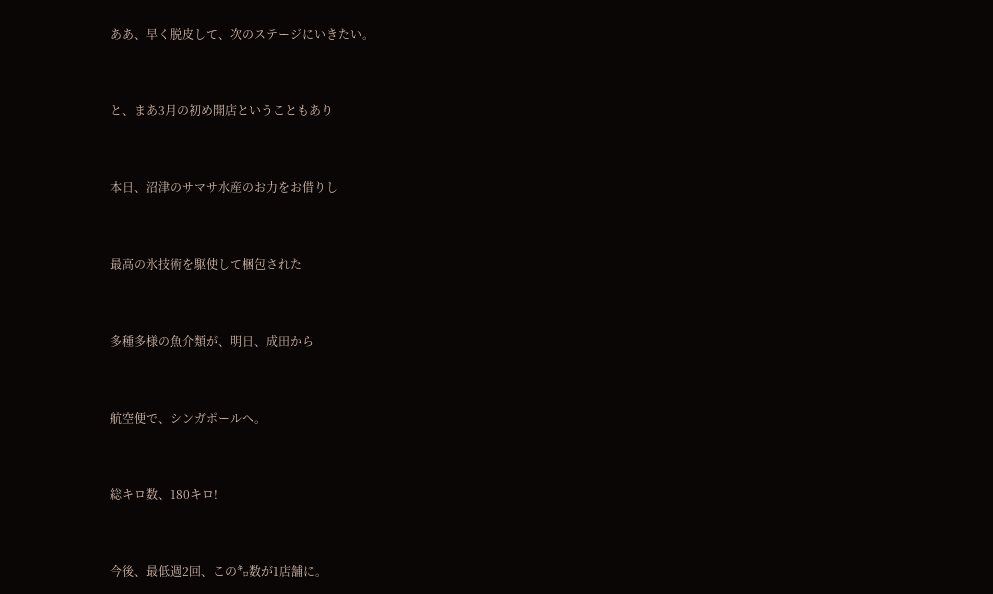ああ、早く脱皮して、次のステージにいきたい。


と、まあ3月の初め開店ということもあり


本日、沼津のサマサ水産のお力をお借りし


最高の氷技術を駆使して梱包された


多種多様の魚介類が、明日、成田から


航空便で、シンガポールへ。


総キロ数、180キロ!


今後、最低週2回、この㌔数が1店舗に。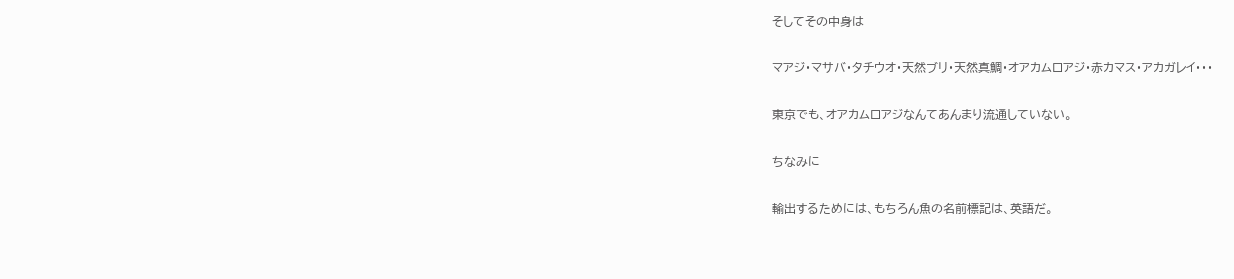そしてその中身は


マアジ・マサバ・タチウオ・天然ブリ・天然真鯛・オアカムロアジ・赤カマス・アカガレイ・・・


東京でも、オアカムロアジなんてあんまり流通していない。


ちなみに


輸出するためには、もちろん魚の名前標記は、英語だ。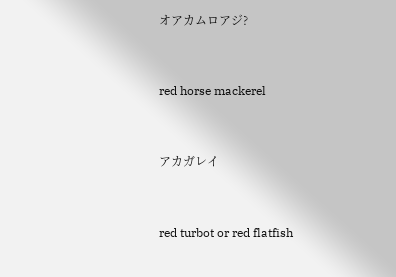オアカムロアジ?


red horse mackerel


アカガレイ


red turbot or red flatfish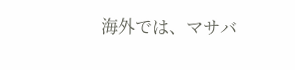海外では、マサバ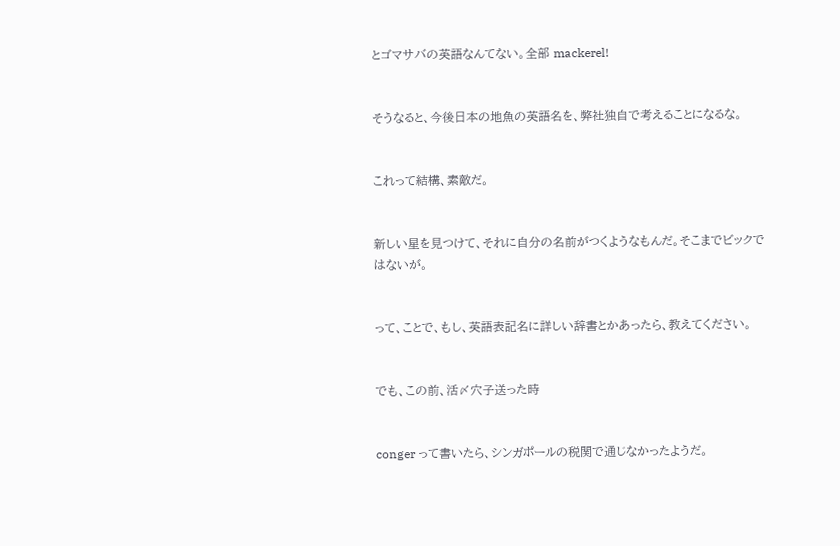とゴマサバの英語なんてない。全部 mackerel!


そうなると、今後日本の地魚の英語名を、弊社独自で考えることになるな。


これって結構、素敵だ。


新しい星を見つけて、それに自分の名前がつくようなもんだ。そこまでビックではないが。


って、ことで、もし、英語表記名に詳しい辞書とかあったら、教えてください。


でも、この前、活〆穴子送った時


conger って書いたら、シンガポールの税関で通じなかったようだ。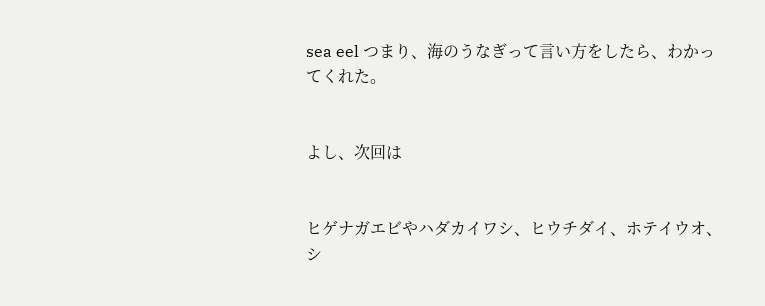sea eel つまり、海のうなぎって言い方をしたら、わかってくれた。


よし、次回は


ヒゲナガエビやハダカイワシ、ヒウチダイ、ホテイウオ、シ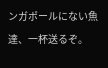ンガポールにない魚達、一杯送るぞ。